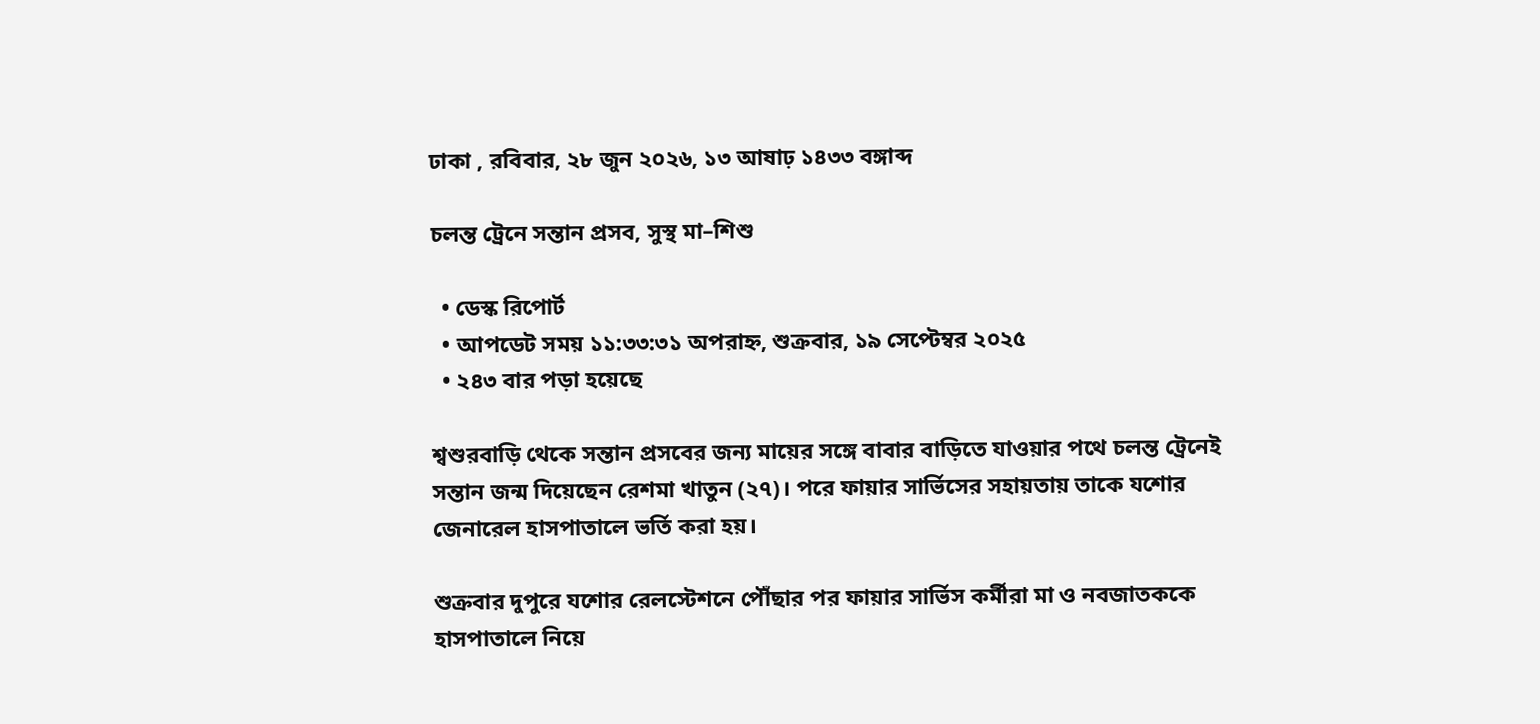ঢাকা , রবিবার, ২৮ জুন ২০২৬, ১৩ আষাঢ় ১৪৩৩ বঙ্গাব্দ

চলন্ত ট্রেনে সন্তান প্রসব, সুস্থ মা–শিশু

  • ডেস্ক রিপোর্ট
  • আপডেট সময় ১১:৩৩:৩১ অপরাহ্ন, শুক্রবার, ১৯ সেপ্টেম্বর ২০২৫
  • ২৪৩ বার পড়া হয়েছে

শ্বশুরবাড়ি থেকে সন্তান প্রসবের জন্য মায়ের সঙ্গে বাবার বাড়িতে যাওয়ার পথে চলন্ত ট্রেনেই সন্তান জন্ম দিয়েছেন রেশমা খাতুন (২৭)। পরে ফায়ার সার্ভিসের সহায়তায় তাকে যশোর জেনারেল হাসপাতালে ভর্তি করা হয়।

শুক্রবার দুপুরে যশোর রেলস্টেশনে পৌঁছার পর ফায়ার সার্ভিস কর্মীরা মা ও নবজাতককে হাসপাতালে নিয়ে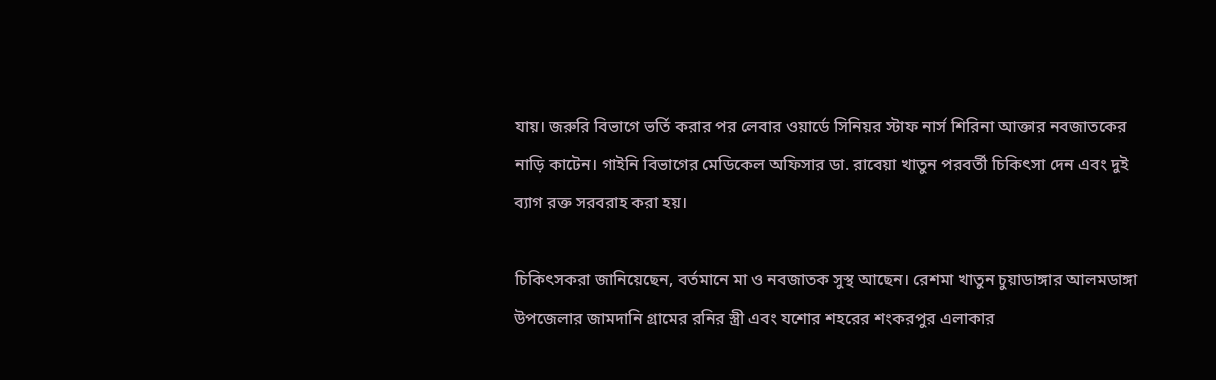যায়। জরুরি বিভাগে ভর্তি করার পর লেবার ওয়ার্ডে সিনিয়র স্টাফ নার্স শিরিনা আক্তার নবজাতকের নাড়ি কাটেন। গাইনি বিভাগের মেডিকেল অফিসার ডা. রাবেয়া খাতুন পরবর্তী চিকিৎসা দেন এবং দুই ব্যাগ রক্ত সরবরাহ করা হয়।

চিকিৎসকরা জানিয়েছেন, বর্তমানে মা ও নবজাতক সুস্থ আছেন। রেশমা খাতুন চুয়াডাঙ্গার আলমডাঙ্গা উপজেলার জামদানি গ্রামের রনির স্ত্রী এবং যশোর শহরের শংকরপুর এলাকার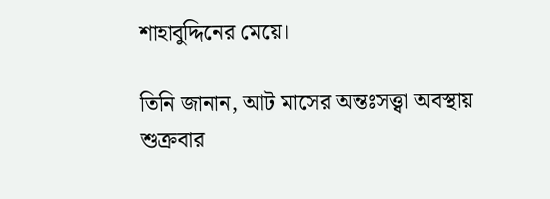শাহাবুদ্দিনের মেয়ে।

তিনি জানান, আট মাসের অন্তঃসত্ত্বা অবস্থায় শুক্রবার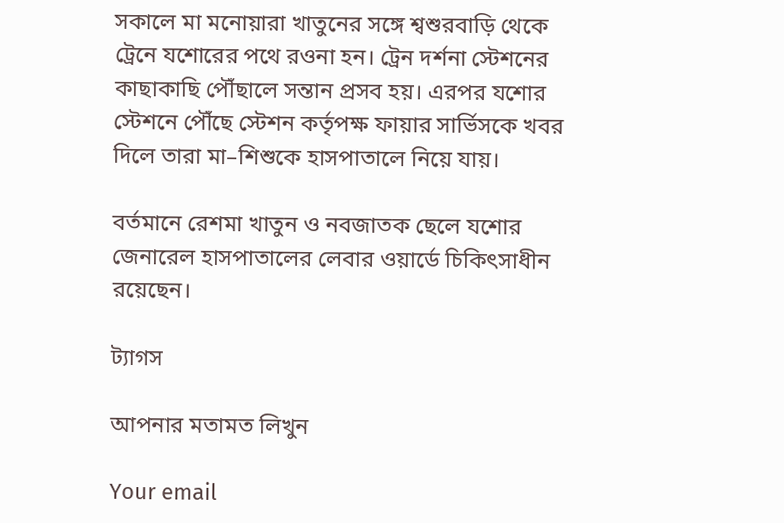সকালে মা মনোয়ারা খাতুনের সঙ্গে শ্বশুরবাড়ি থেকে ট্রেনে যশোরের পথে রওনা হন। ট্রেন দর্শনা স্টেশনের কাছাকাছি পৌঁছালে সন্তান প্রসব হয়। এরপর যশোর স্টেশনে পৌঁছে স্টেশন কর্তৃপক্ষ ফায়ার সার্ভিসকে খবর দিলে তারা মা–শিশুকে হাসপাতালে নিয়ে যায়।

বর্তমানে রেশমা খাতুন ও নবজাতক ছেলে যশোর জেনারেল হাসপাতালের লেবার ওয়ার্ডে চিকিৎসাধীন রয়েছেন।

ট্যাগস

আপনার মতামত লিখুন

Your email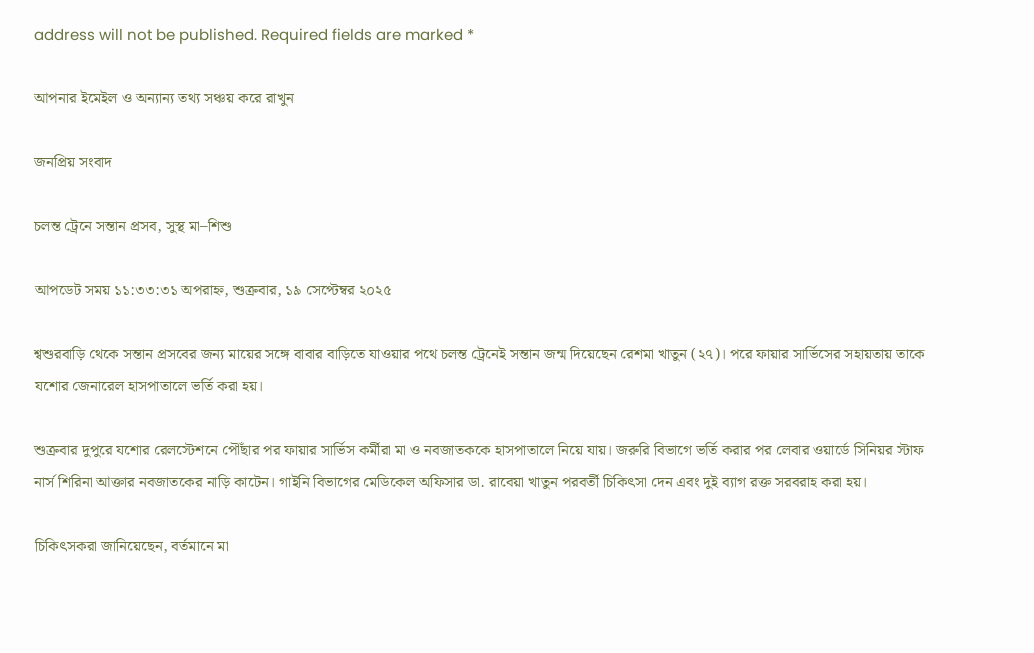address will not be published. Required fields are marked *

আপনার ইমেইল ও অন্যান্য তথ্য সঞ্চয় করে রাখুন

জনপ্রিয় সংবাদ

চলন্ত ট্রেনে সন্তান প্রসব, সুস্থ মা–শিশু

আপডেট সময় ১১:৩৩:৩১ অপরাহ্ন, শুক্রবার, ১৯ সেপ্টেম্বর ২০২৫

শ্বশুরবাড়ি থেকে সন্তান প্রসবের জন্য মায়ের সঙ্গে বাবার বাড়িতে যাওয়ার পথে চলন্ত ট্রেনেই সন্তান জন্ম দিয়েছেন রেশমা খাতুন (২৭)। পরে ফায়ার সার্ভিসের সহায়তায় তাকে যশোর জেনারেল হাসপাতালে ভর্তি করা হয়।

শুক্রবার দুপুরে যশোর রেলস্টেশনে পৌঁছার পর ফায়ার সার্ভিস কর্মীরা মা ও নবজাতককে হাসপাতালে নিয়ে যায়। জরুরি বিভাগে ভর্তি করার পর লেবার ওয়ার্ডে সিনিয়র স্টাফ নার্স শিরিনা আক্তার নবজাতকের নাড়ি কাটেন। গাইনি বিভাগের মেডিকেল অফিসার ডা. রাবেয়া খাতুন পরবর্তী চিকিৎসা দেন এবং দুই ব্যাগ রক্ত সরবরাহ করা হয়।

চিকিৎসকরা জানিয়েছেন, বর্তমানে মা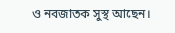ও নবজাতক সুস্থ আছেন।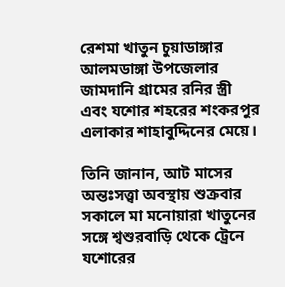রেশমা খাতুন চুয়াডাঙ্গার আলমডাঙ্গা উপজেলার জামদানি গ্রামের রনির স্ত্রী এবং যশোর শহরের শংকরপুর এলাকার শাহাবুদ্দিনের মেয়ে।

তিনি জানান, আট মাসের অন্তঃসত্ত্বা অবস্থায় শুক্রবার সকালে মা মনোয়ারা খাতুনের সঙ্গে শ্বশুরবাড়ি থেকে ট্রেনে যশোরের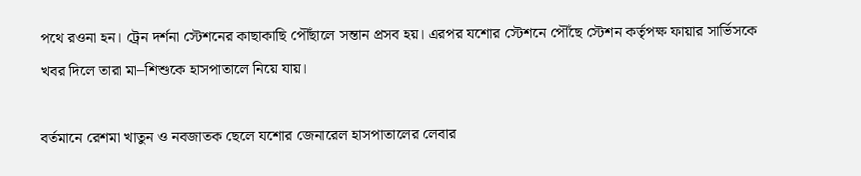পথে রওনা হন। ট্রেন দর্শনা স্টেশনের কাছাকাছি পৌঁছালে সন্তান প্রসব হয়। এরপর যশোর স্টেশনে পৌঁছে স্টেশন কর্তৃপক্ষ ফায়ার সার্ভিসকে খবর দিলে তারা মা–শিশুকে হাসপাতালে নিয়ে যায়।

বর্তমানে রেশমা খাতুন ও নবজাতক ছেলে যশোর জেনারেল হাসপাতালের লেবার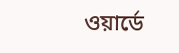ওয়ার্ডে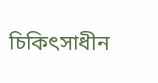চিকিৎসাধীন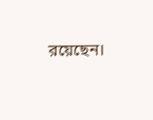রয়েছেন।